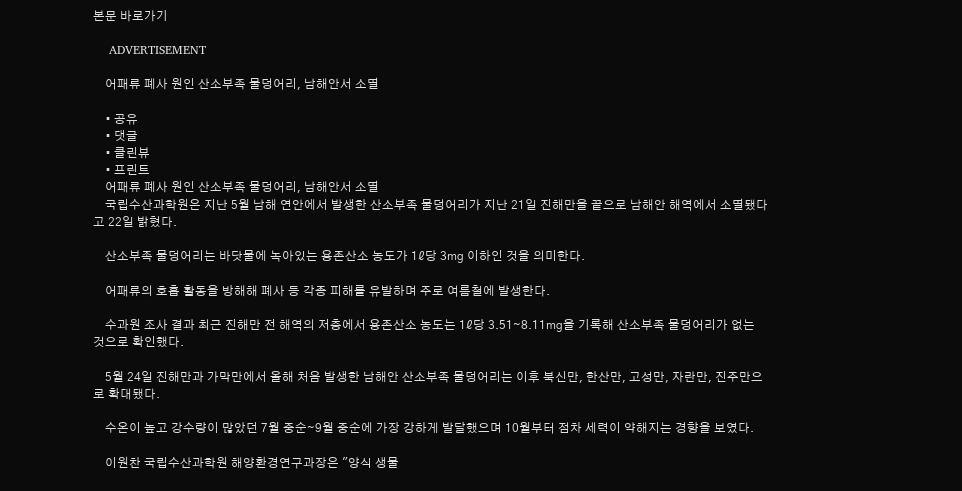본문 바로가기

    ADVERTISEMENT

    어패류 폐사 원인 산소부족 물덩어리, 남해안서 소멸

    • 공유
    • 댓글
    • 클린뷰
    • 프린트
    어패류 폐사 원인 산소부족 물덩어리, 남해안서 소멸
    국립수산과학원은 지난 5월 남해 연안에서 발생한 산소부족 물덩어리가 지난 21일 진해만을 끝으로 남해안 해역에서 소멸됐다고 22일 밝혔다.

    산소부족 물덩어리는 바닷물에 녹아있는 용존산소 농도가 1ℓ당 3㎎ 이하인 것을 의미한다.

    어패류의 호흡 활동을 방해해 폐사 등 각종 피해를 유발하며 주로 여름철에 발생한다.

    수과원 조사 결과 최근 진해만 전 해역의 저층에서 용존산소 농도는 1ℓ당 3.51∼8.11㎎을 기록해 산소부족 물덩어리가 없는 것으로 확인했다.

    5월 24일 진해만과 가막만에서 올해 처음 발생한 남해안 산소부족 물덩어리는 이후 북신만, 한산만, 고성만, 자란만, 진주만으로 확대됐다.

    수온이 높고 강수량이 많았던 7월 중순∼9월 중순에 가장 강하게 발달했으며 10월부터 점차 세력이 약해지는 경향을 보였다.

    이원찬 국립수산과학원 해양환경연구과장은 "양식 생물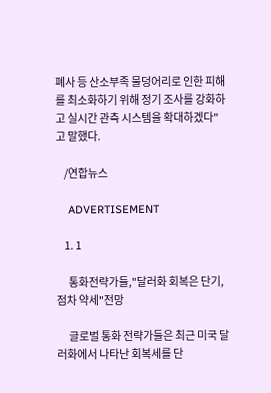폐사 등 산소부족 물덩어리로 인한 피해를 최소화하기 위해 정기 조사를 강화하고 실시간 관측 시스템을 확대하겠다"고 말했다.

    /연합뉴스

    ADVERTISEMENT

    1. 1

      통화전략가들,"달러화 회복은 단기,점차 약세"전망

      글로벌 통화 전략가들은 최근 미국 달러화에서 나타난 회복세를 단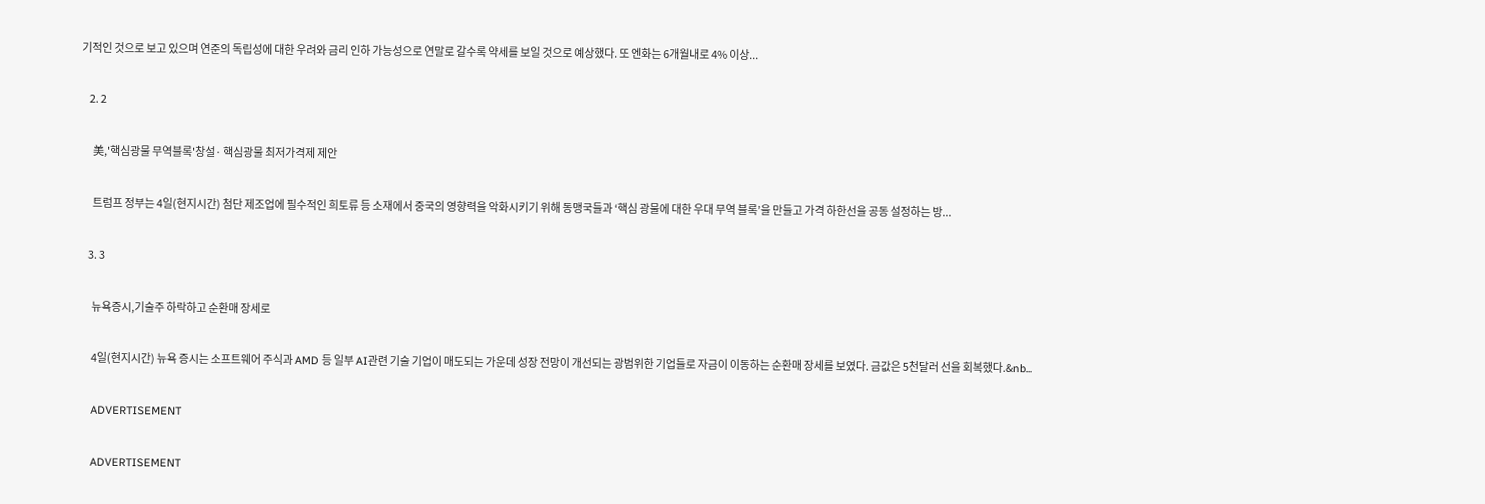기적인 것으로 보고 있으며 연준의 독립성에 대한 우려와 금리 인하 가능성으로 연말로 갈수록 약세를 보일 것으로 예상했다. 또 엔화는 6개월내로 4% 이상...

    2. 2

      美,'핵심광물 무역블록'창설· 핵심광물 최저가격제 제안

      트럼프 정부는 4일(현지시간) 첨단 제조업에 필수적인 희토류 등 소재에서 중국의 영향력을 악화시키기 위해 동맹국들과 ‘핵심 광물에 대한 우대 무역 블록’을 만들고 가격 하한선을 공동 설정하는 방...

    3. 3

      뉴욕증시,기술주 하락하고 순환매 장세로

      4일(현지시간) 뉴욕 증시는 소프트웨어 주식과 AMD 등 일부 AI관련 기술 기업이 매도되는 가운데 성장 전망이 개선되는 광범위한 기업들로 자금이 이동하는 순환매 장세를 보였다. 금값은 5천달러 선을 회복했다.&nb...

    ADVERTISEMENT

    ADVERTISEMENT